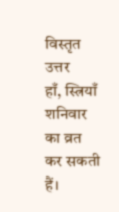विस्तृत उत्तर
हाँ, स्त्रियाँ शनिवार का व्रत कर सकती हैं।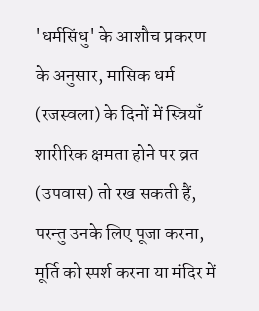'धर्मसिंधु' के आशौच प्रकरण के अनुसार, मासिक धर्म (रजस्वला) के दिनों में स्त्रियाँ शारीरिक क्षमता होने पर व्रत (उपवास) तो रख सकती हैं, परन्तु उनके लिए पूजा करना, मूर्ति को स्पर्श करना या मंदिर में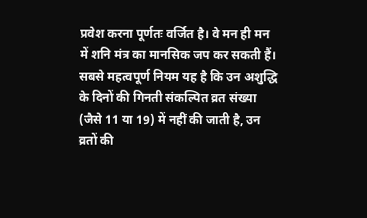प्रवेश करना पूर्णतः वर्जित है। वे मन ही मन में शनि मंत्र का मानसिक जप कर सकती हैं। सबसे महत्वपूर्ण नियम यह है कि उन अशुद्धि के दिनों की गिनती संकल्पित व्रत संख्या (जैसे 11 या 19) में नहीं की जाती है, उन व्रतों की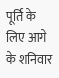पूर्ति के लिए आगे के शनिवार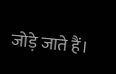जोड़े जाते हैं।